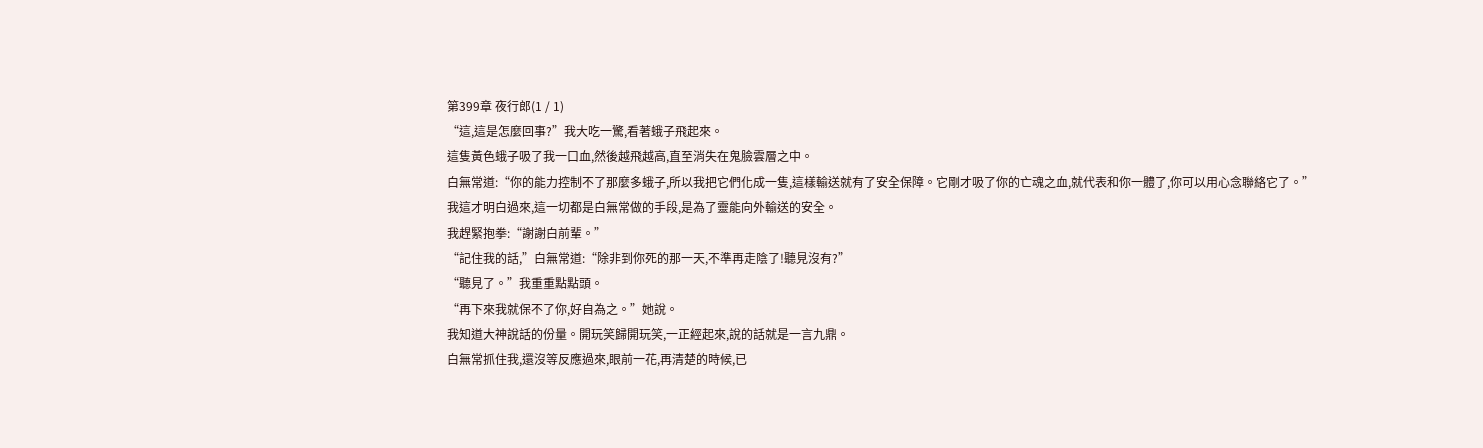第399章 夜行郎(1 / 1)
“這,這是怎麼回事?”我大吃一驚,看著蛾子飛起來。
這隻黃色蛾子吸了我一口血,然後越飛越高,直至消失在鬼臉雲層之中。
白無常道:“你的能力控制不了那麼多蛾子,所以我把它們化成一隻,這樣輸送就有了安全保障。它剛才吸了你的亡魂之血,就代表和你一體了,你可以用心念聯絡它了。”
我這才明白過來,這一切都是白無常做的手段,是為了靈能向外輸送的安全。
我趕緊抱拳:“謝謝白前輩。”
“記住我的話,”白無常道:“除非到你死的那一天,不準再走陰了!聽見沒有?”
“聽見了。”我重重點點頭。
“再下來我就保不了你,好自為之。”她說。
我知道大神說話的份量。開玩笑歸開玩笑,一正經起來,說的話就是一言九鼎。
白無常抓住我,還沒等反應過來,眼前一花,再清楚的時候,已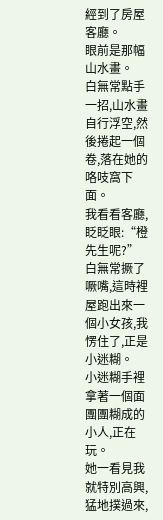經到了房屋客廳。
眼前是那幅山水畫。
白無常點手一招,山水畫自行浮空,然後捲起一個卷,落在她的咯吱窩下面。
我看看客廳,眨眨眼:“橙先生呢?”
白無常撅了噘嘴,這時裡屋跑出來一個小女孩,我愣住了,正是小迷糊。
小迷糊手裡拿著一個面團團糊成的小人,正在玩。
她一看見我就特別高興,猛地撲過來,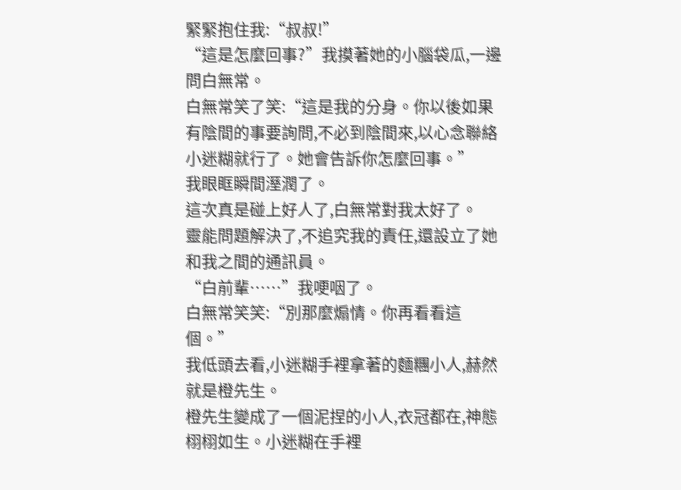緊緊抱住我:“叔叔!”
“這是怎麼回事?”我摸著她的小腦袋瓜,一邊問白無常。
白無常笑了笑:“這是我的分身。你以後如果有陰間的事要詢問,不必到陰間來,以心念聯絡小迷糊就行了。她會告訴你怎麼回事。”
我眼眶瞬間溼潤了。
這次真是碰上好人了,白無常對我太好了。
靈能問題解決了,不追究我的責任,還設立了她和我之間的通訊員。
“白前輩……”我哽咽了。
白無常笑笑:“別那麼煽情。你再看看這個。”
我低頭去看,小迷糊手裡拿著的麵糰小人,赫然就是橙先生。
橙先生變成了一個泥捏的小人,衣冠都在,神態栩栩如生。小迷糊在手裡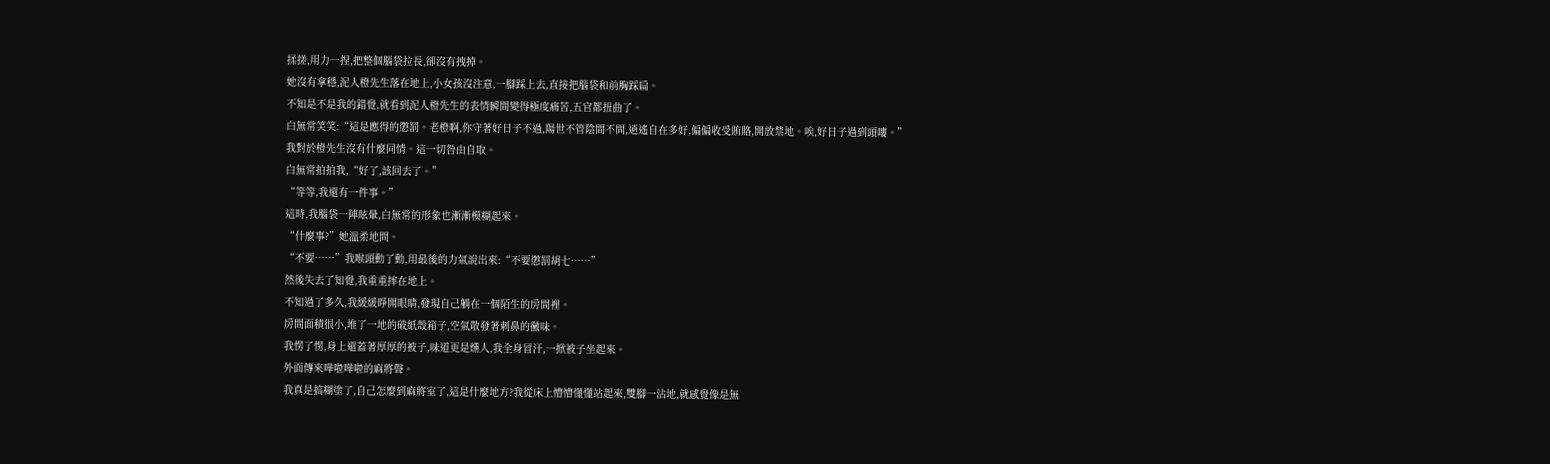揉搓,用力一捏,把整個腦袋拉長,卻沒有拽掉。
她沒有拿穩,泥人橙先生落在地上,小女孩沒注意,一腳踩上去,直接把腦袋和前胸踩扁。
不知是不是我的錯覺,就看到泥人橙先生的表情瞬間變得極度痛苦,五官都扭曲了。
白無常笑笑:“這是應得的懲罰。老橙啊,你守著好日子不過,陽世不管陰間不問,逍遙自在多好,偏偏收受賄賂,開放禁地。唉,好日子過到頭嘍。”
我對於橙先生沒有什麼同情。這一切咎由自取。
白無常拍拍我,“好了,該回去了。”
“等等,我還有一件事。”
這時,我腦袋一陣眩暈,白無常的形象也漸漸模糊起來。
“什麼事?”她溫柔地問。
“不要……”我喉頭動了動,用最後的力氣說出來:“不要懲罰胡七……”
然後失去了知覺,我重重摔在地上。
不知過了多久,我緩緩睜開眼睛,發現自己躺在一個陌生的房間裡。
房間面積很小,堆了一地的破紙殼箱子,空氣散發著刺鼻的黴味。
我愣了愣,身上還蓋著厚厚的被子,味道更是燻人,我全身冒汗,一掀被子坐起來。
外面傳來嘩啦嘩啦的麻將聲。
我真是搞糊塗了,自己怎麼到麻將室了,這是什麼地方?我從床上懵懵懂懂站起來,雙腳一沾地,就感覺像是無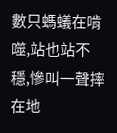數只螞蟻在啃噬,站也站不穩,慘叫一聲摔在地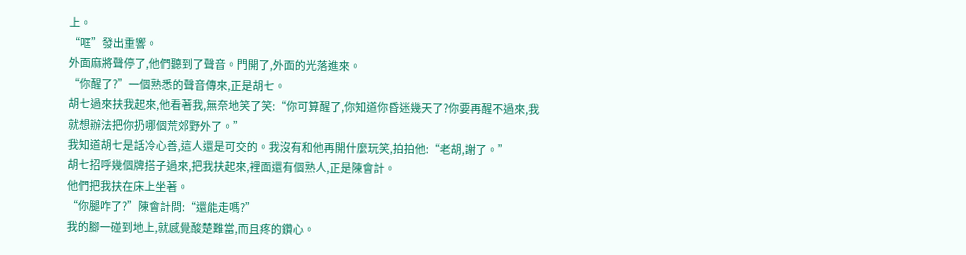上。
“哐”發出重響。
外面麻將聲停了,他們聽到了聲音。門開了,外面的光落進來。
“你醒了?”一個熟悉的聲音傳來,正是胡七。
胡七過來扶我起來,他看著我,無奈地笑了笑:“你可算醒了,你知道你昏迷幾天了?你要再醒不過來,我就想辦法把你扔哪個荒郊野外了。”
我知道胡七是話冷心善,這人還是可交的。我沒有和他再開什麼玩笑,拍拍他:“老胡,謝了。”
胡七招呼幾個牌搭子過來,把我扶起來,裡面還有個熟人,正是陳會計。
他們把我扶在床上坐著。
“你腿咋了?”陳會計問:“還能走嗎?”
我的腳一碰到地上,就感覺酸楚難當,而且疼的鑽心。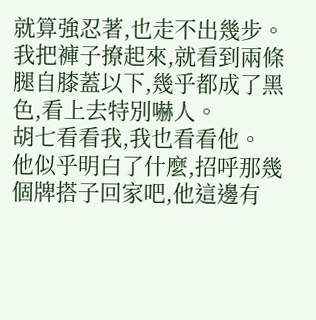就算強忍著,也走不出幾步。
我把褲子撩起來,就看到兩條腿自膝蓋以下,幾乎都成了黑色,看上去特別嚇人。
胡七看看我,我也看看他。
他似乎明白了什麼,招呼那幾個牌搭子回家吧,他這邊有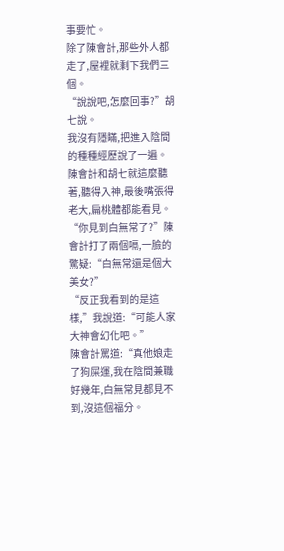事要忙。
除了陳會計,那些外人都走了,屋裡就剩下我們三個。
“說說吧,怎麼回事?”胡七說。
我沒有隱瞞,把進入陰間的種種經歷說了一遍。
陳會計和胡七就這麼聽著,聽得入神,最後嘴張得老大,扁桃體都能看見。
“你見到白無常了?”陳會計打了兩個嗝,一臉的驚疑:“白無常還是個大美女?”
“反正我看到的是這樣,”我說道:“可能人家大神會幻化吧。”
陳會計罵道:“真他娘走了狗屎運,我在陰間兼職好幾年,白無常見都見不到,沒這個福分。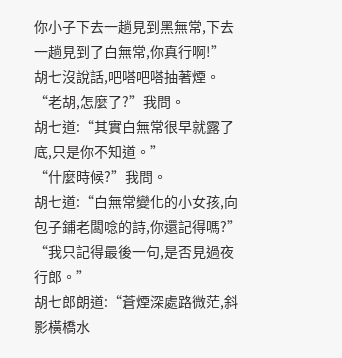你小子下去一趟見到黑無常,下去一趟見到了白無常,你真行啊!”
胡七沒說話,吧嗒吧嗒抽著煙。
“老胡,怎麼了?”我問。
胡七道:“其實白無常很早就露了底,只是你不知道。”
“什麼時候?”我問。
胡七道:“白無常變化的小女孩,向包子鋪老闆唸的詩,你還記得嗎?”
“我只記得最後一句,是否見過夜行郎。”
胡七郎朗道:“蒼煙深處路微茫,斜影橫橋水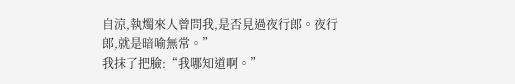自涼,執燭來人曾問我,是否見過夜行郎。夜行郎,就是暗喻無常。”
我抹了把臉:“我哪知道啊。”